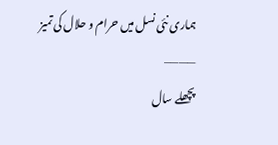ہماری نئی نسل میں حرام و حلال کی تمیز
———–
پچھلے سال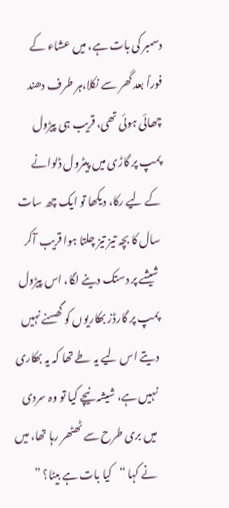دسمبر کی بات ہے، میں عشاء کے فوراً بعد گھر سے نکلا،ہر طرف دھند چھائی ہوئی تھی، قریب ہی پیڑول پمپ پر گاڑی میں پیٹرول ڈلوانے کے لیے رکا، دیکھا تو ایک چھ سات سال کا بچہ تیز تیز چلتا ہوا قریب آکر شیشے پر دستک دینے لگا، اس پیڑول پمپ پر گارڈز بھکاریوں کو گھسنے نہیں دیتے اس لیے یہ طے تھا کہ یہ بھکاری نہیں ہے، شیشہ نیچے کیا تو وہ سردی میں بری طرح سے ٹھٹھر رہا تھا، میں نے کہا “کیا بات ہے بیٹا؟ ”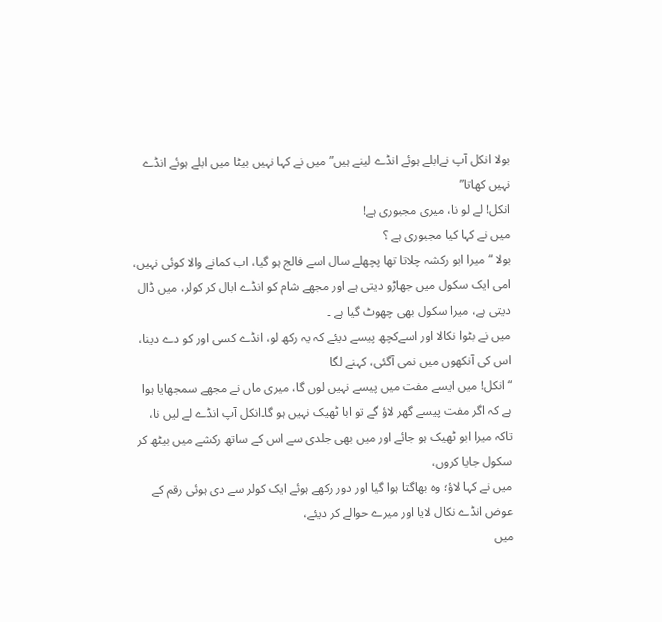بولا انکل آپ نےابلے ہوئے انڈے لینے ہیں”میں نے کہا نہیں بیٹا میں ابلے ہوئے انڈے نہیں کھاتا”
انکل! لے لو نا، میری مجبوری ہے!
میں نے کہا کیا مجبوری ہے ؟
بولا “میرا ابو رکشہ چلاتا تھا پچھلے سال اسے فالج ہو گیا، اب کمانے والا کوئی نہیں، امی ایک سکول میں جھاڑو دیتی ہے اور مجھے شام کو انڈے ابال کر کولر، میں ڈال دیتی ہے، میرا سکول بھی چھوٹ گیا ہے ۔
میں نے بٹوا نکالا اور اسےکچھ پیسے دیئے کہ یہ رکھ لو، انڈے کسی اور کو دے دینا،
اس کی آنکھوں میں نمی آگئی، کہنے لگا
“انکل! میں ایسے مفت میں پیسے نہیں لوں گا، میری ماں نے مجھے سمجھایا ہوا ہے کہ اگر مفت پیسے گھر لاؤ گے تو ابا ٹھیک نہیں ہو گا۔انکل آپ انڈے لے لیں نا، تاکہ میرا ابو ٹھیک ہو جائے اور میں بھی جلدی سے اس کے ساتھ رکشے میں بیٹھ کر سکول جایا کروں،
میں نے کہا لاؤ؛ وہ بھاگتا ہوا گیا اور دور رکھے ہوئے ایک کولر سے دی ہوئی رقم کے عوض انڈے نکال لایا اور میرے حوالے کر دیئے،
میں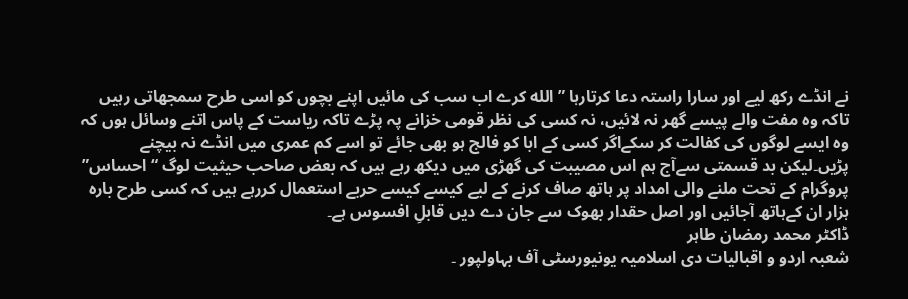نے انڈے رکھ لیے اور سارا راستہ دعا کرتارہا ” الله کرے اب سب کی مائیں اپنے بچوں کو اسی طرح سمجھاتی رہیں تاکہ وہ مفت والے پیسے گھر نہ لائیں، نہ کسی کی نظر قومی خزانے پہ پڑے تاکہ ریاست کے پاس اتنے وسائل ہوں کہ وہ ایسے لوگوں کی کفالت کر سکےاگر کسی کے ابا کو فالج ہو بھی جائے تو اسے کم عمری میں انڈے نہ بیچنے پڑیں۔لیکن بد قسمتی سےآج ہم اس مصیبت کی گھڑی میں دیکھ رہے ہیں کہ بعض صاحب حیثیت لوگ “احساس” پروگرام کے تحت ملنے والی امداد پر ہاتھ صاف کرنے کے لیے کیسے کیسے حربے استعمال کررہے ہیں کہ کسی طرح بارہ ہزار ان کےہاتھ آجائیں اور اصل حقدار بھوک سے جان دے دیں قابلِ افسوس ہے۔
ڈاکٹر محمد رمضان طاہر
شعبہ اردو و اقبالیات دی اسلامیہ یونیورسٹی آف بہاولپور ۔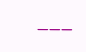———